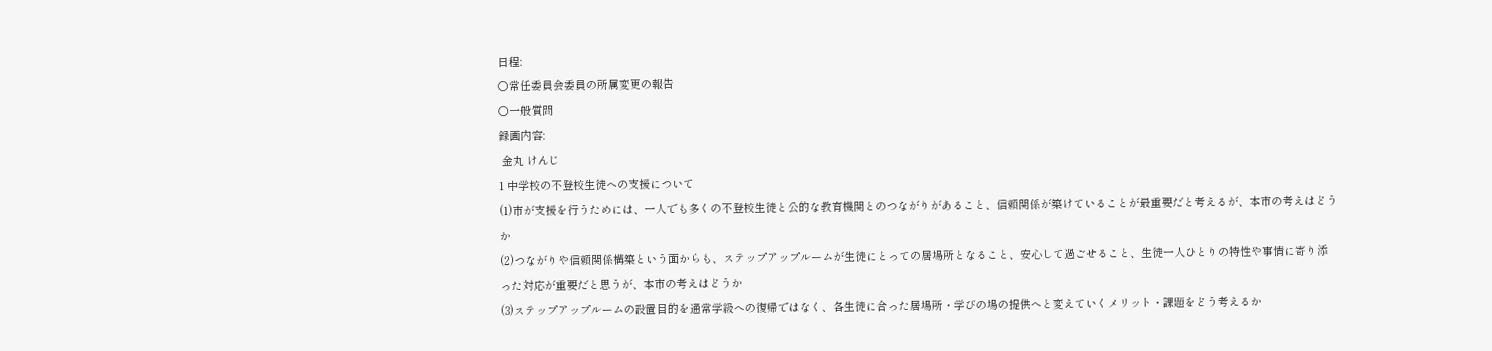日程:
○常任委員会委員の所属変更の報告
○一般質問
録画内容:
 金丸 けんじ
1 中学校の不登校生徒への支援について
(1)市が支援を行うためには、一人でも多くの不登校生徒と公的な教育機関とのつながりがあること、信頼関係が築けていることが最重要だと考えるが、本市の考えはどうか
(2)つながりや信頼関係構築という面からも、ステップアップルームが生徒にとっての居場所となること、安心して過ごせること、生徒一人ひとりの特性や事情に寄り添った対応が重要だと思うが、本市の考えはどうか
(3)ステップアップルームの設置目的を通常学級への復帰ではなく、各生徒に合った居場所・学びの場の提供へと変えていくメリット・課題をどう考えるか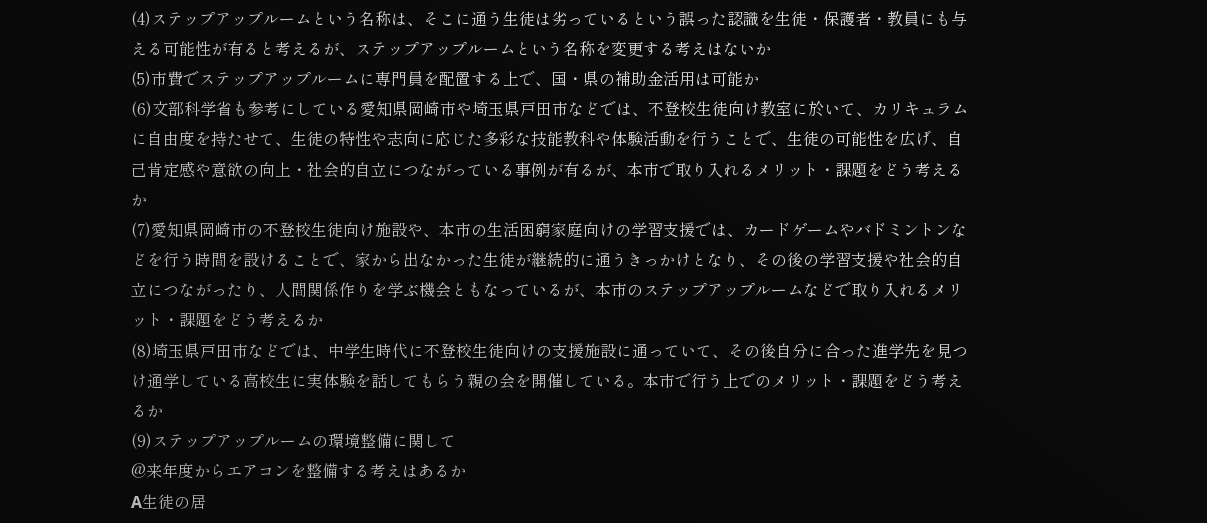(4)ステップアップルームという名称は、そこに通う生徒は劣っているという誤った認識を生徒・保護者・教員にも与える可能性が有ると考えるが、ステップアップルームという名称を変更する考えはないか
(5)市費でステップアップルームに専門員を配置する上で、国・県の補助金活用は可能か
(6)文部科学省も参考にしている愛知県岡崎市や埼玉県戸田市などでは、不登校生徒向け教室に於いて、カリキュラムに自由度を持たせて、生徒の特性や志向に応じた多彩な技能教科や体験活動を行うことで、生徒の可能性を広げ、自己肯定感や意欲の向上・社会的自立につながっている事例が有るが、本市で取り入れるメリット・課題をどう考えるか
(7)愛知県岡崎市の不登校生徒向け施設や、本市の生活困窮家庭向けの学習支援では、カードゲームやバドミントンなどを行う時間を設けることで、家から出なかった生徒が継続的に通うきっかけとなり、その後の学習支援や社会的自立につながったり、人間関係作りを学ぶ機会ともなっているが、本市のステップアップルームなどで取り入れるメリット・課題をどう考えるか
(8)埼玉県戸田市などでは、中学生時代に不登校生徒向けの支援施設に通っていて、その後自分に合った進学先を見つけ通学している高校生に実体験を話してもらう親の会を開催している。本市で行う上でのメリット・課題をどう考えるか
(9)ステップアップルームの環境整備に関して
@来年度からエアコンを整備する考えはあるか
A生徒の居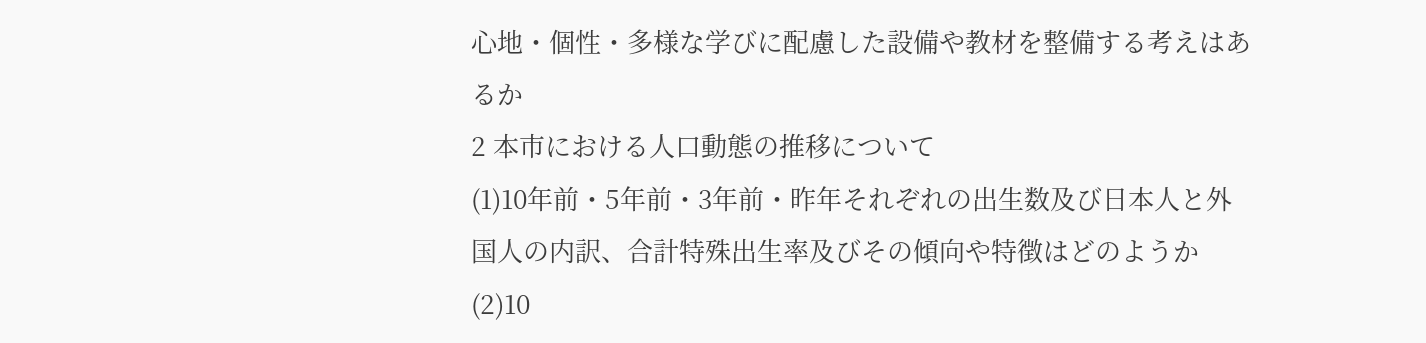心地・個性・多様な学びに配慮した設備や教材を整備する考えはあるか
2 本市における人口動態の推移について
(1)10年前・5年前・3年前・昨年それぞれの出生数及び日本人と外国人の内訳、合計特殊出生率及びその傾向や特徴はどのようか
(2)10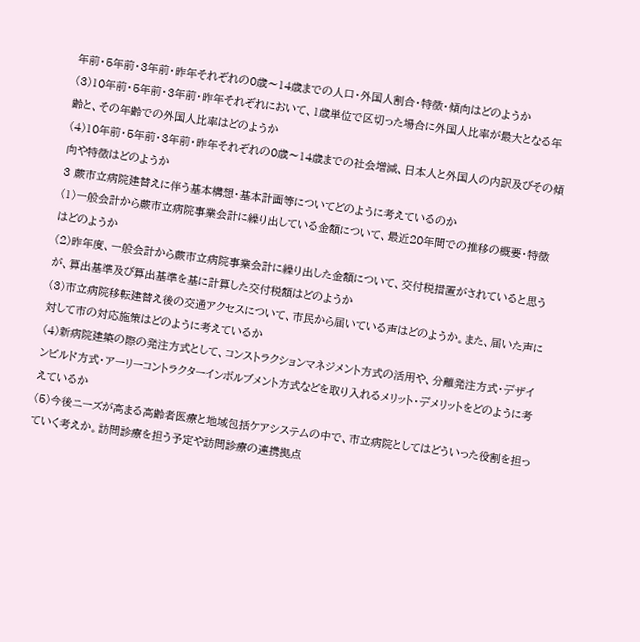年前・5年前・3年前・昨年それぞれの0歳〜14歳までの人口・外国人割合・特徴・傾向はどのようか
(3)10年前・5年前・3年前・昨年それぞれにおいて、1歳単位で区切った場合に外国人比率が最大となる年齢と、その年齢での外国人比率はどのようか
(4)10年前・5年前・3年前・昨年それぞれの0歳〜14歳までの社会増減、日本人と外国人の内訳及びその傾向や特徴はどのようか
3 蕨市立病院建替えに伴う基本構想・基本計画等についてどのように考えているのか
(1)一般会計から蕨市立病院事業会計に繰り出している金額について、最近20年間での推移の概要・特徴はどのようか
(2)昨年度、一般会計から蕨市立病院事業会計に繰り出した金額について、交付税措置がされていると思うが、算出基準及び算出基準を基に計算した交付税額はどのようか
(3)市立病院移転建替え後の交通アクセスについて、市民から届いている声はどのようか。また、届いた声に対して市の対応施策はどのように考えているか
(4)新病院建築の際の発注方式として、コンストラクションマネジメント方式の活用や、分離発注方式・デザインビルド方式・アーリーコントラクターインボルブメント方式などを取り入れるメリット・デメリットをどのように考えているか
(5)今後ニーズが高まる高齢者医療と地域包括ケアシステムの中で、市立病院としてはどういった役割を担っていく考えか。訪問診療を担う予定や訪問診療の連携拠点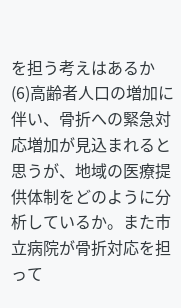を担う考えはあるか
(6)高齢者人口の増加に伴い、骨折への緊急対応増加が見込まれると思うが、地域の医療提供体制をどのように分析しているか。また市立病院が骨折対応を担って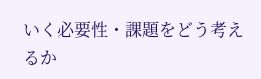いく必要性・課題をどう考えるか